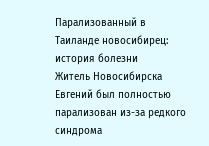Парализованный в Таиланде новосибирец: история болезни
Житель Новосибирска Евгений был полностью парализован из-за редкого синдрома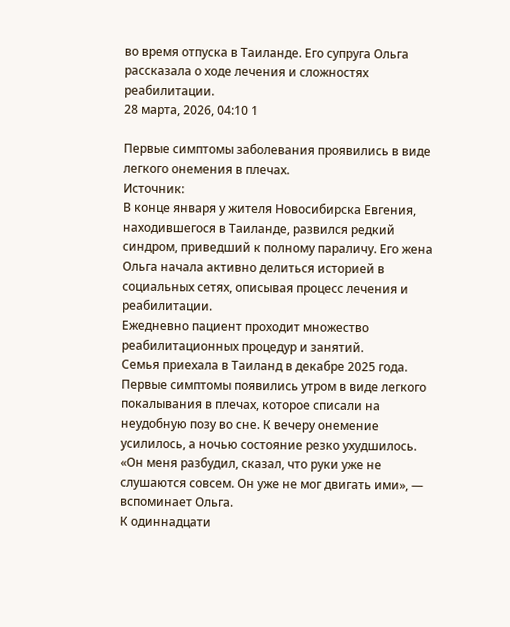во время отпуска в Таиланде. Его супруга Ольга рассказала о ходе лечения и сложностях реабилитации.
28 марта, 2026, 04:10 1

Первые симптомы заболевания проявились в виде легкого онемения в плечах.
Источник:
В конце января у жителя Новосибирска Евгения, находившегося в Таиланде, развился редкий синдром, приведший к полному параличу. Его жена Ольга начала активно делиться историей в социальных сетях, описывая процесс лечения и реабилитации.
Ежедневно пациент проходит множество реабилитационных процедур и занятий.
Семья приехала в Таиланд в декабре 2025 года. Первые симптомы появились утром в виде легкого покалывания в плечах, которое списали на неудобную позу во сне. К вечеру онемение усилилось, а ночью состояние резко ухудшилось.
«Он меня разбудил, сказал, что руки уже не слушаются совсем. Он уже не мог двигать ими», — вспоминает Ольга.
К одиннадцати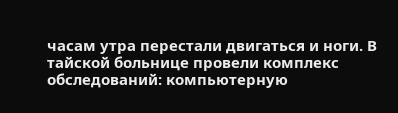часам утра перестали двигаться и ноги. В тайской больнице провели комплекс обследований: компьютерную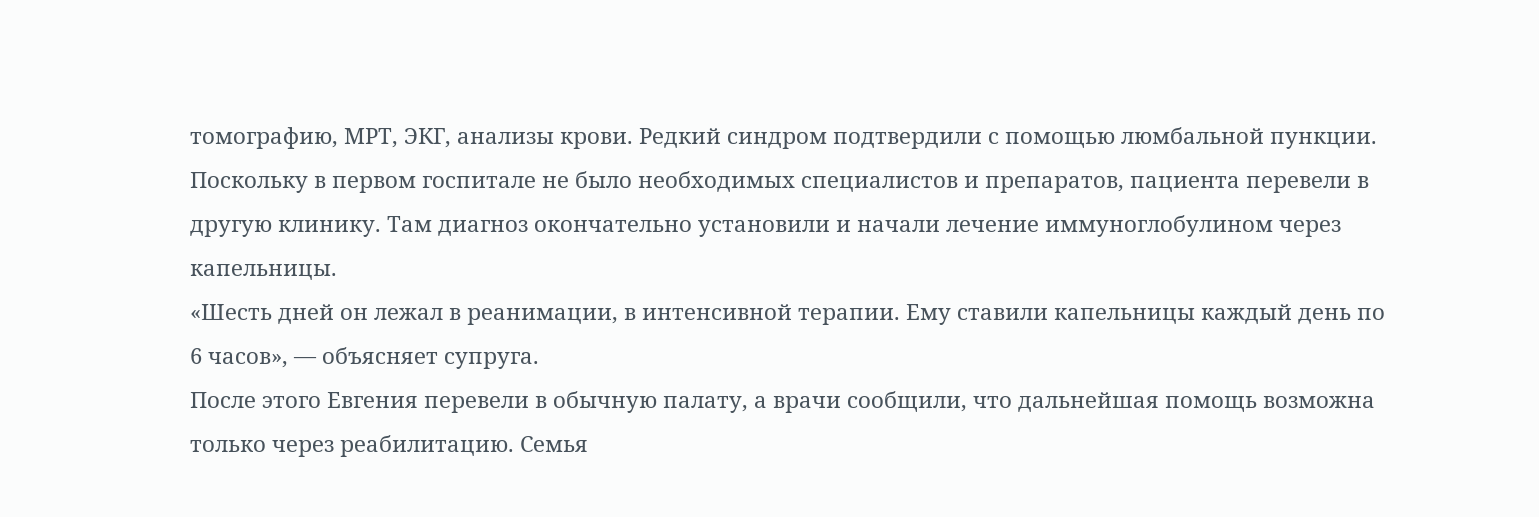томографию, МРТ, ЭКГ, анализы крови. Редкий синдром подтвердили с помощью люмбальной пункции.
Поскольку в первом госпитале не было необходимых специалистов и препаратов, пациента перевели в другую клинику. Там диагноз окончательно установили и начали лечение иммуноглобулином через капельницы.
«Шесть дней он лежал в реанимации, в интенсивной терапии. Ему ставили капельницы каждый день по 6 часов», — объясняет супруга.
После этого Евгения перевели в обычную палату, а врачи сообщили, что дальнейшая помощь возможна только через реабилитацию. Семья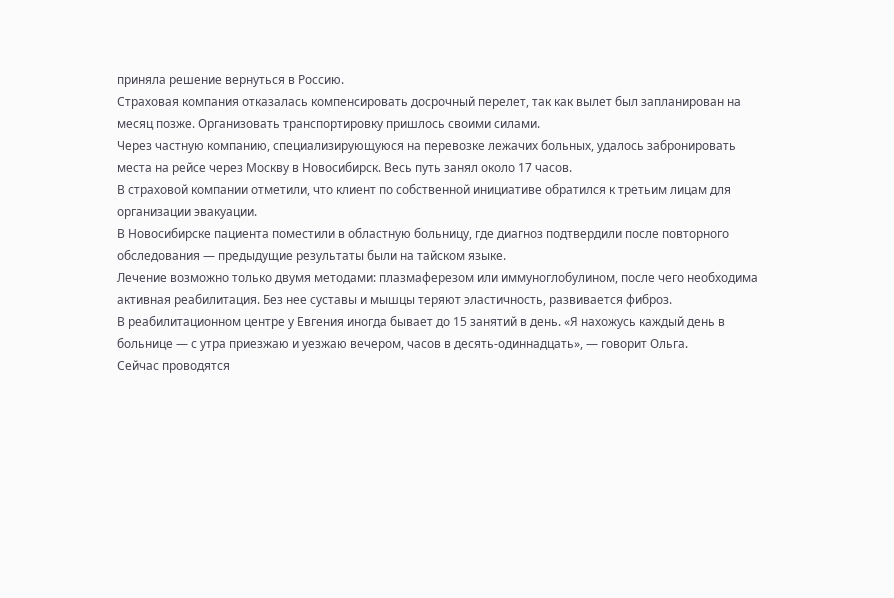приняла решение вернуться в Россию.
Страховая компания отказалась компенсировать досрочный перелет, так как вылет был запланирован на месяц позже. Организовать транспортировку пришлось своими силами.
Через частную компанию, специализирующуюся на перевозке лежачих больных, удалось забронировать места на рейсе через Москву в Новосибирск. Весь путь занял около 17 часов.
В страховой компании отметили, что клиент по собственной инициативе обратился к третьим лицам для организации эвакуации.
В Новосибирске пациента поместили в областную больницу, где диагноз подтвердили после повторного обследования — предыдущие результаты были на тайском языке.
Лечение возможно только двумя методами: плазмаферезом или иммуноглобулином, после чего необходима активная реабилитация. Без нее суставы и мышцы теряют эластичность, развивается фиброз.
В реабилитационном центре у Евгения иногда бывает до 15 занятий в день. «Я нахожусь каждый день в больнице — с утра приезжаю и уезжаю вечером, часов в десять-одиннадцать», — говорит Ольга.
Сейчас проводятся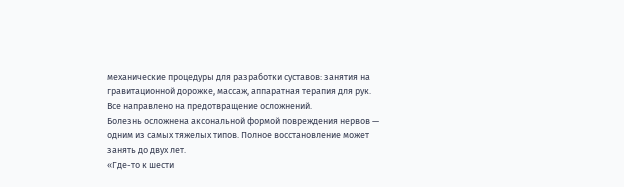механические процедуры для разработки суставов: занятия на гравитационной дорожке, массаж, аппаратная терапия для рук. Все направлено на предотвращение осложнений.
Болезнь осложнена аксональной формой повреждения нервов — одним из самых тяжелых типов. Полное восстановление может занять до двух лет.
«Где-то к шести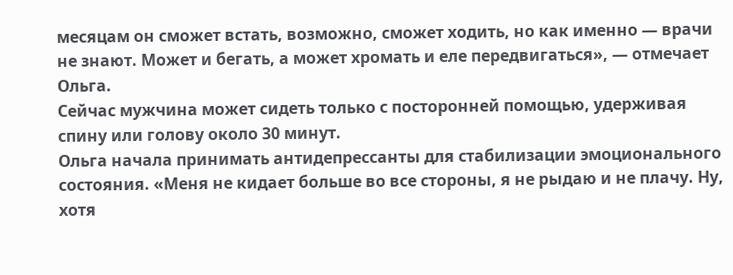месяцам он сможет встать, возможно, сможет ходить, но как именно — врачи не знают. Может и бегать, а может хромать и еле передвигаться», — отмечает Ольга.
Сейчас мужчина может сидеть только с посторонней помощью, удерживая спину или голову около 30 минут.
Ольга начала принимать антидепрессанты для стабилизации эмоционального состояния. «Меня не кидает больше во все стороны, я не рыдаю и не плачу. Ну, хотя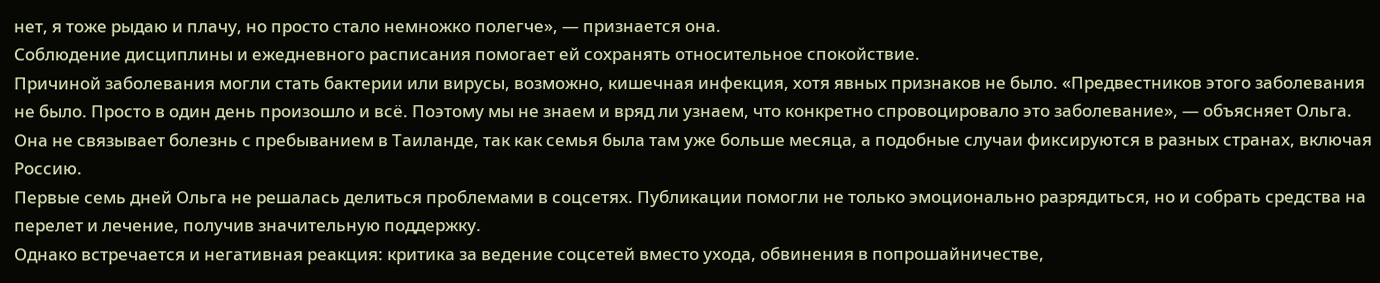нет, я тоже рыдаю и плачу, но просто стало немножко полегче», — признается она.
Соблюдение дисциплины и ежедневного расписания помогает ей сохранять относительное спокойствие.
Причиной заболевания могли стать бактерии или вирусы, возможно, кишечная инфекция, хотя явных признаков не было. «Предвестников этого заболевания не было. Просто в один день произошло и всё. Поэтому мы не знаем и вряд ли узнаем, что конкретно спровоцировало это заболевание», — объясняет Ольга.
Она не связывает болезнь с пребыванием в Таиланде, так как семья была там уже больше месяца, а подобные случаи фиксируются в разных странах, включая Россию.
Первые семь дней Ольга не решалась делиться проблемами в соцсетях. Публикации помогли не только эмоционально разрядиться, но и собрать средства на перелет и лечение, получив значительную поддержку.
Однако встречается и негативная реакция: критика за ведение соцсетей вместо ухода, обвинения в попрошайничестве,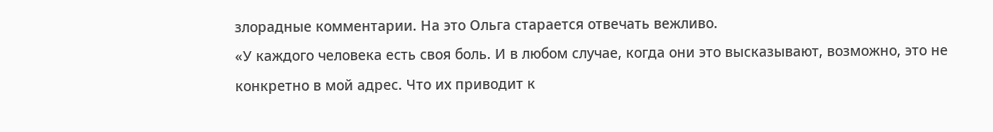злорадные комментарии. На это Ольга старается отвечать вежливо.
«У каждого человека есть своя боль. И в любом случае, когда они это высказывают, возможно, это не конкретно в мой адрес. Что их приводит к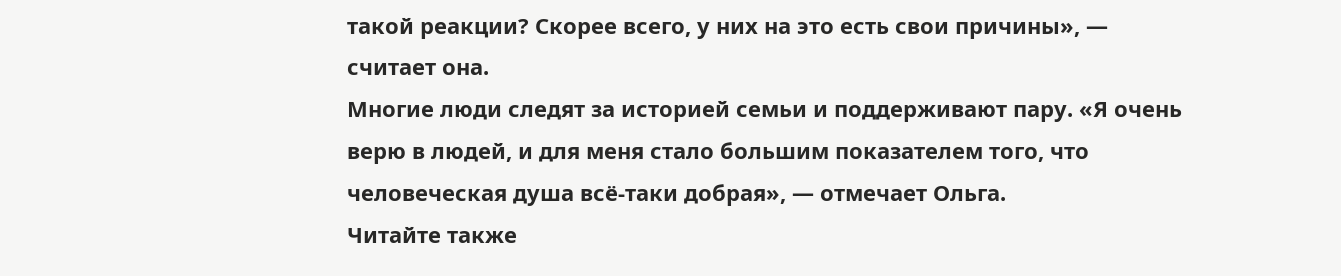такой реакции? Скорее всего, у них на это есть свои причины», — считает она.
Многие люди следят за историей семьи и поддерживают пару. «Я очень верю в людей, и для меня стало большим показателем того, что человеческая душа всё-таки добрая», — отмечает Ольга.
Читайте также